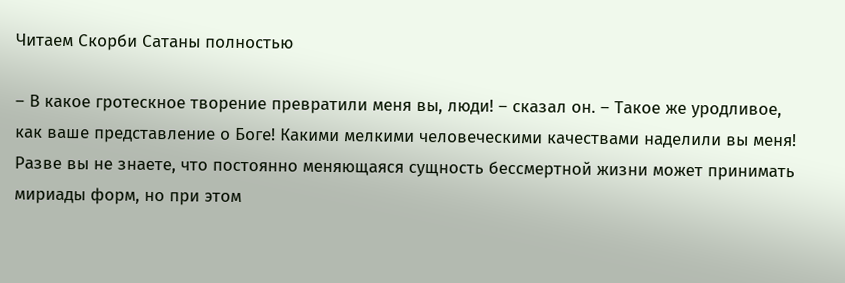Читаем Скорби Сатаны полностью

– В какое гротескное творение превратили меня вы, люди! – сказал он. – Такое же уродливое, как ваше представление о Боге! Какими мелкими человеческими качествами наделили вы меня! Разве вы не знаете, что постоянно меняющаяся сущность бессмертной жизни может принимать мириады форм, но при этом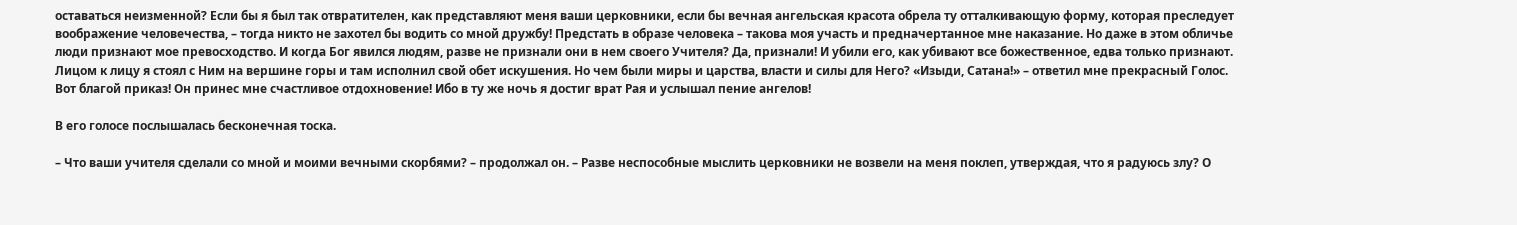оставаться неизменной? Если бы я был так отвратителен, как представляют меня ваши церковники, если бы вечная ангельская красота обрела ту отталкивающую форму, которая преследует воображение человечества, – тогда никто не захотел бы водить со мной дружбу! Предстать в образе человека – такова моя участь и предначертанное мне наказание. Но даже в этом обличье люди признают мое превосходство. И когда Бог явился людям, разве не признали они в нем своего Учителя? Да, признали! И убили его, как убивают все божественное, едва только признают. Лицом к лицу я стоял с Ним на вершине горы и там исполнил свой обет искушения. Но чем были миры и царства, власти и силы для Него? «Изыди, Сатана!» – ответил мне прекрасный Голос. Вот благой приказ! Он принес мне счастливое отдохновение! Ибо в ту же ночь я достиг врат Рая и услышал пение ангелов!

В его голосе послышалась бесконечная тоска.

– Что ваши учителя сделали со мной и моими вечными скорбями? – продолжал он. – Разве неспособные мыслить церковники не возвели на меня поклеп, утверждая, что я радуюсь злу? О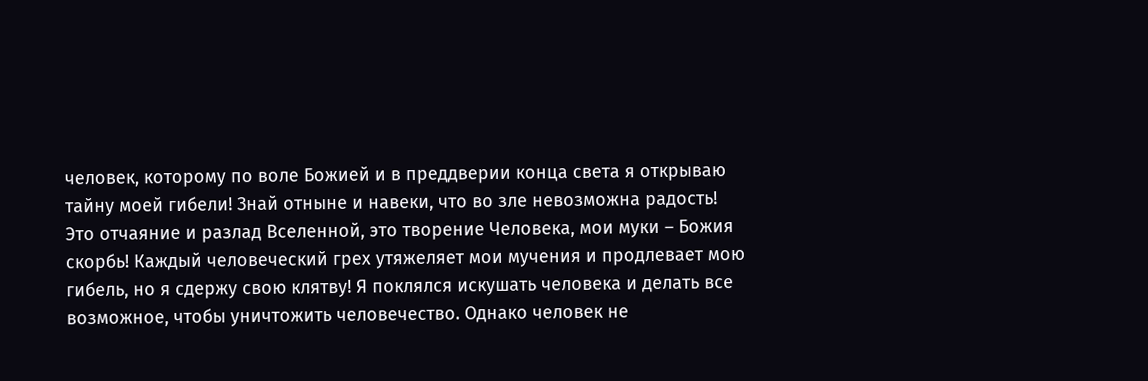человек, которому по воле Божией и в преддверии конца света я открываю тайну моей гибели! Знай отныне и навеки, что во зле невозможна радость! Это отчаяние и разлад Вселенной, это творение Человека, мои муки – Божия скорбь! Каждый человеческий грех утяжеляет мои мучения и продлевает мою гибель, но я сдержу свою клятву! Я поклялся искушать человека и делать все возможное, чтобы уничтожить человечество. Однако человек не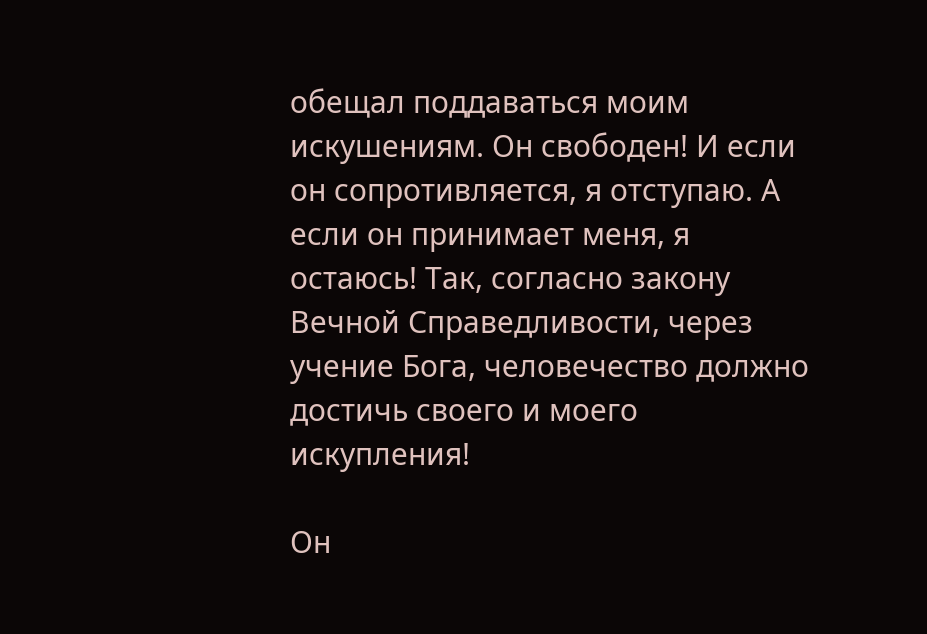обещал поддаваться моим искушениям. Он свободен! И если он сопротивляется, я отступаю. А если он принимает меня, я остаюсь! Так, согласно закону Вечной Справедливости, через учение Бога, человечество должно достичь своего и моего искупления!

Он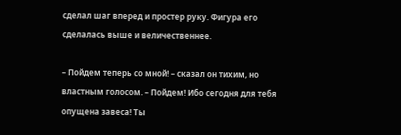сделал шаг вперед и простер руку. Фигура его сделалась выше и величественнее.

– Пойдем теперь со мной! – сказал он тихим, но властным голосом. – Пойдем! Ибо сегодня для тебя опущена завеса! Ты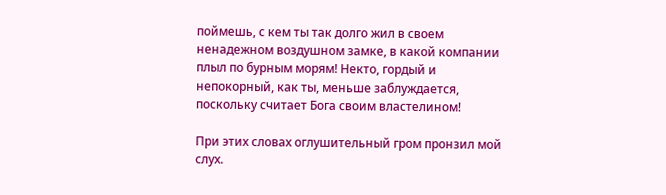поймешь, с кем ты так долго жил в своем ненадежном воздушном замке, в какой компании плыл по бурным морям! Некто, гордый и непокорный, как ты, меньше заблуждается, поскольку считает Бога своим властелином!

При этих словах оглушительный гром пронзил мой слух.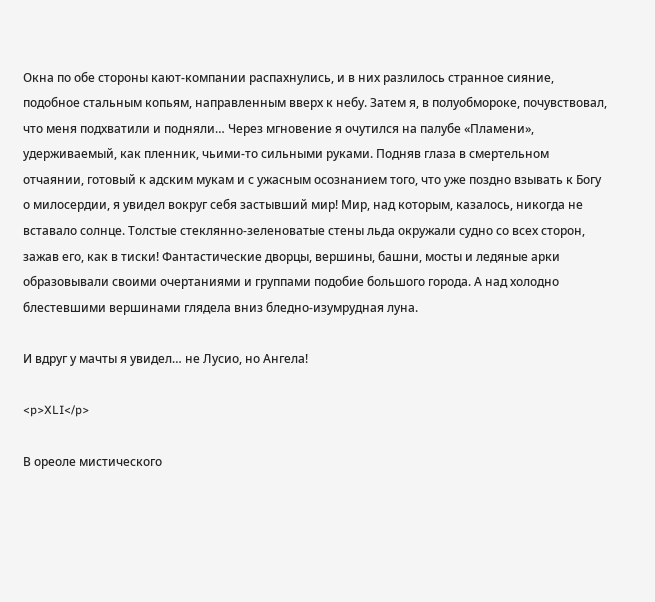Окна по обе стороны кают-компании распахнулись, и в них разлилось странное сияние, подобное стальным копьям, направленным вверх к небу. Затем я, в полуобмороке, почувствовал, что меня подхватили и подняли… Через мгновение я очутился на палубе «Пламени», удерживаемый, как пленник, чьими-то сильными руками. Подняв глаза в смертельном отчаянии, готовый к адским мукам и с ужасным осознанием того, что уже поздно взывать к Богу о милосердии, я увидел вокруг себя застывший мир! Мир, над которым, казалось, никогда не вставало солнце. Толстые стеклянно-зеленоватые стены льда окружали судно со всех сторон, зажав его, как в тиски! Фантастические дворцы, вершины, башни, мосты и ледяные арки образовывали своими очертаниями и группами подобие большого города. А над холодно блестевшими вершинами глядела вниз бледно-изумрудная луна.

И вдруг у мачты я увидел… не Лусио, но Ангела!

<p>XLI</p>

В ореоле мистического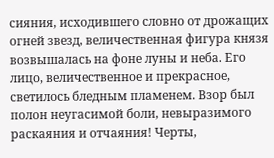сияния, исходившего словно от дрожащих огней звезд, величественная фигура князя возвышалась на фоне луны и неба. Его лицо, величественное и прекрасное, светилось бледным пламенем. Взор был полон неугасимой боли, невыразимого раскаяния и отчаяния! Черты,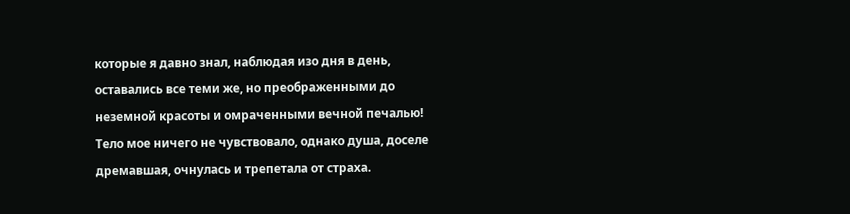которые я давно знал, наблюдая изо дня в день, оставались все теми же, но преображенными до неземной красоты и омраченными вечной печалью! Тело мое ничего не чувствовало, однако душа, доселе дремавшая, очнулась и трепетала от страха.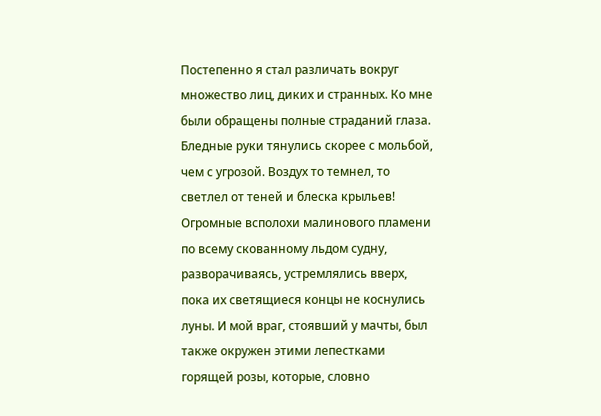Постепенно я стал различать вокруг множество лиц, диких и странных. Ко мне были обращены полные страданий глаза. Бледные руки тянулись скорее с мольбой, чем с угрозой. Воздух то темнел, то светлел от теней и блеска крыльев! Огромные всполохи малинового пламени по всему скованному льдом судну, разворачиваясь, устремлялись вверх, пока их светящиеся концы не коснулись луны. И мой враг, стоявший у мачты, был также окружен этими лепестками горящей розы, которые, словно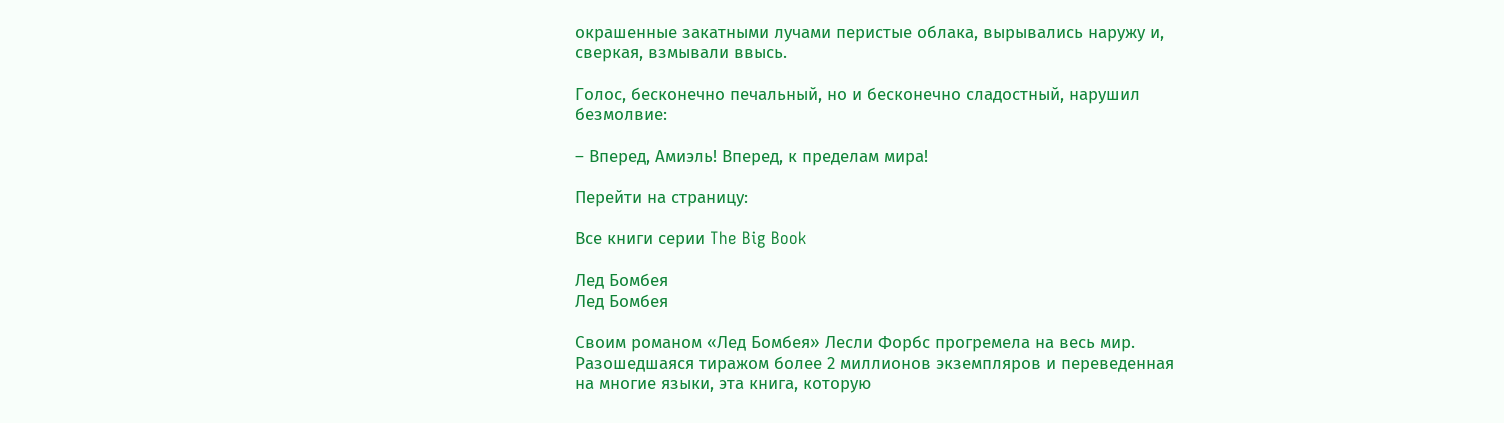окрашенные закатными лучами перистые облака, вырывались наружу и, сверкая, взмывали ввысь.

Голос, бесконечно печальный, но и бесконечно сладостный, нарушил безмолвие:

– Вперед, Амиэль! Вперед, к пределам мира!

Перейти на страницу:

Все книги серии The Big Book

Лед Бомбея
Лед Бомбея

Своим романом «Лед Бомбея» Лесли Форбс прогремела на весь мир. Разошедшаяся тиражом более 2 миллионов экземпляров и переведенная на многие языки, эта книга, которую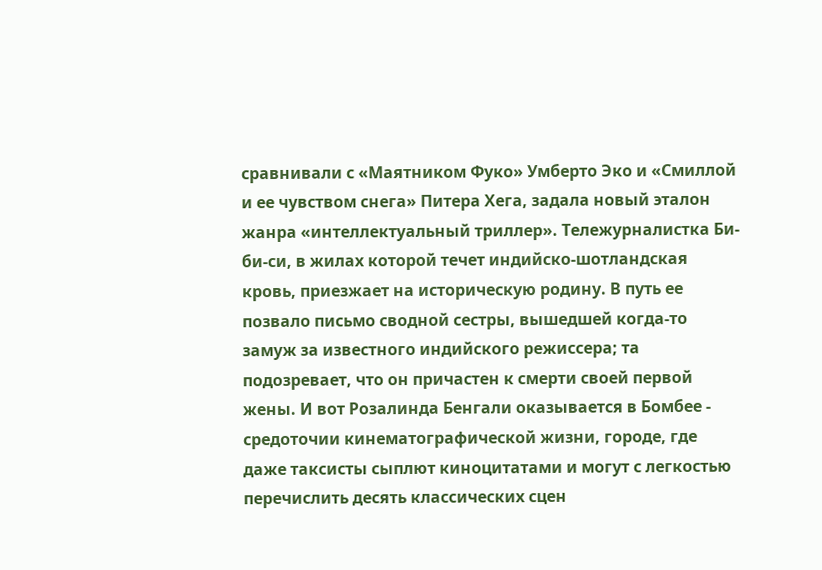сравнивали с «Маятником Фуко» Умберто Эко и «Смиллой и ее чувством снега» Питера Хега, задала новый эталон жанра «интеллектуальный триллер». Тележурналистка Би-би-си, в жилах которой течет индийско-шотландская кровь, приезжает на историческую родину. В путь ее позвало письмо сводной сестры, вышедшей когда-то замуж за известного индийского режиссера; та подозревает, что он причастен к смерти своей первой жены. И вот Розалинда Бенгали оказывается в Бомбее - средоточии кинематографической жизни, городе, где даже таксисты сыплют киноцитатами и могут с легкостью перечислить десять классических сцен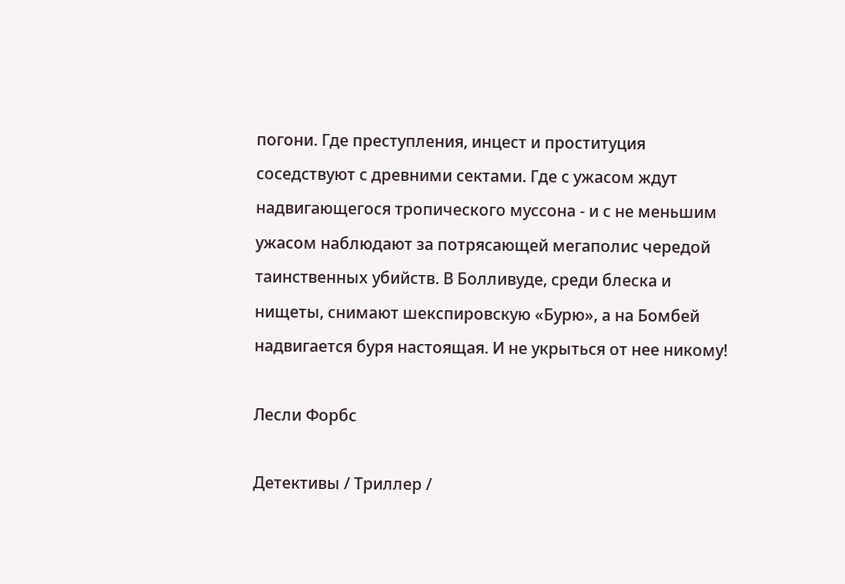погони. Где преступления, инцест и проституция соседствуют с древними сектами. Где с ужасом ждут надвигающегося тропического муссона - и с не меньшим ужасом наблюдают за потрясающей мегаполис чередой таинственных убийств. В Болливуде, среди блеска и нищеты, снимают шекспировскую «Бурю», а на Бомбей надвигается буря настоящая. И не укрыться от нее никому!

Лесли Форбс

Детективы / Триллер /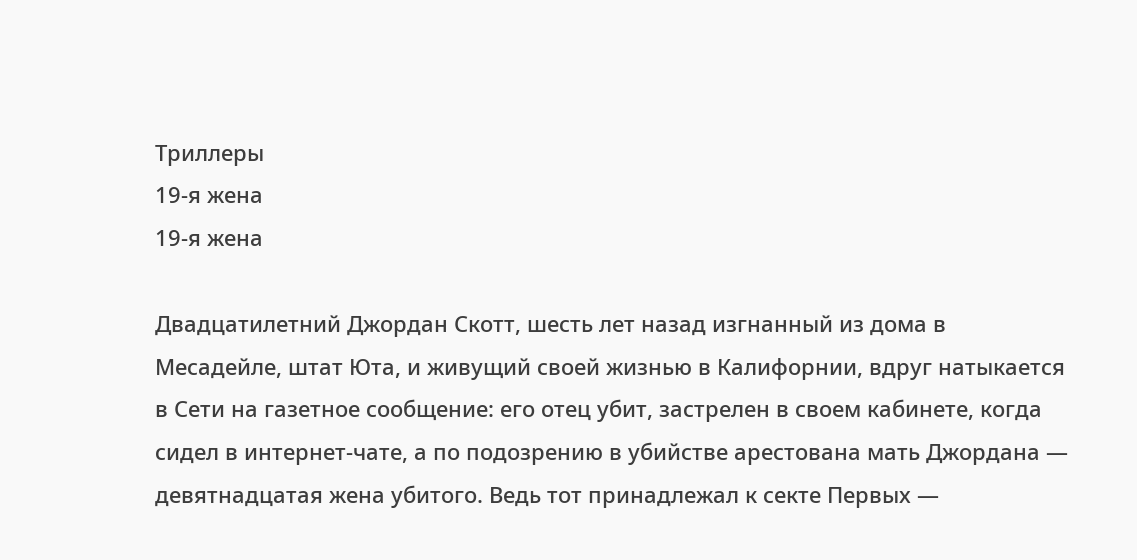Триллеры
19-я жена
19-я жена

Двадцатилетний Джордан Скотт, шесть лет назад изгнанный из дома в Месадейле, штат Юта, и живущий своей жизнью в Калифорнии, вдруг натыкается в Сети на газетное сообщение: его отец убит, застрелен в своем кабинете, когда сидел в интернет-чате, а по подозрению в убийстве арестована мать Джордана — девятнадцатая жена убитого. Ведь тот принадлежал к секте Первых —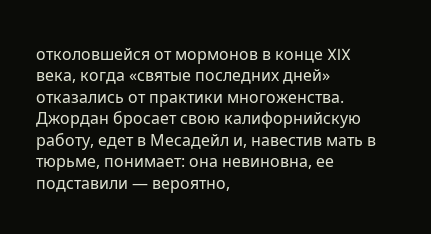отколовшейся от мормонов в конце XIX века, когда «святые последних дней» отказались от практики многоженства. Джордан бросает свою калифорнийскую работу, едет в Месадейл и, навестив мать в тюрьме, понимает: она невиновна, ее подставили — вероятно,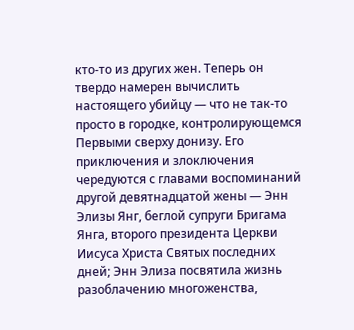кто-то из других жен. Теперь он твердо намерен вычислить настоящего убийцу — что не так-то просто в городке, контролирующемся Первыми сверху донизу. Его приключения и злоключения чередуются с главами воспоминаний другой девятнадцатой жены — Энн Элизы Янг, беглой супруги Бригама Янга, второго президента Церкви Иисуса Христа Святых последних дней; Энн Элиза посвятила жизнь разоблачению многоженства,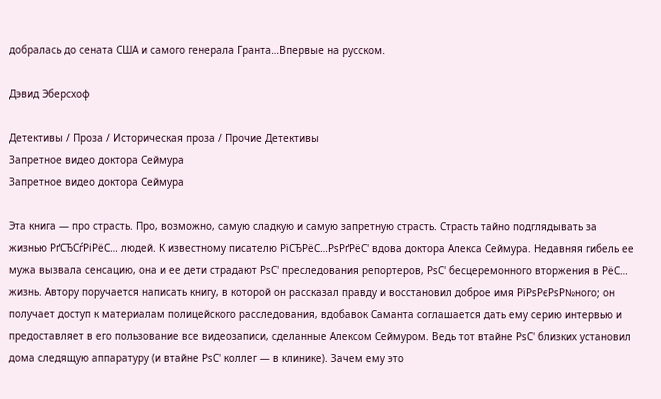добралась до сената США и самого генерала Гранта…Впервые на русском.

Дэвид Эберсхоф

Детективы / Проза / Историческая проза / Прочие Детективы
Запретное видео доктора Сеймура
Запретное видео доктора Сеймура

Эта книга — про страсть. Про, возможно, самую сладкую и самую запретную страсть. Страсть тайно подглядывать за жизнью РґСЂСѓРіРёС… людей. К известному писателю РїСЂРёС…РѕРґРёС' вдова доктора Алекса Сеймура. Недавняя гибель ее мужа вызвала сенсацию, она и ее дети страдают РѕС' преследования репортеров, РѕС' бесцеремонного вторжения в РёС… жизнь. Автору поручается написать книгу, в которой он рассказал правду и восстановил доброе имя РїРѕРєРѕР№ного; он получает доступ к материалам полицейского расследования, вдобавок Саманта соглашается дать ему серию интервью и предоставляет в его пользование все видеозаписи, сделанные Алексом Сеймуром. Ведь тот втайне РѕС' близких установил дома следящую аппаратуру (и втайне РѕС' коллег — в клинике). Зачем ему это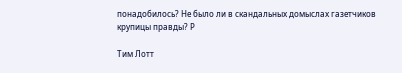понадобилось? Не было ли в скандальных домыслах газетчиков крупицы правды? Р

Тим Лотт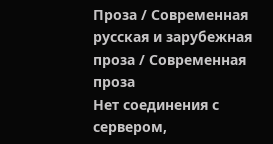Проза / Современная русская и зарубежная проза / Современная проза
Нет соединения с сервером,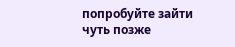попробуйте зайти чуть позже